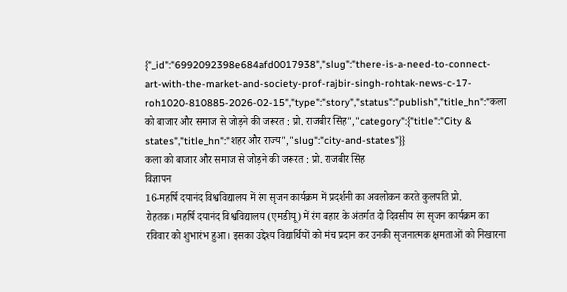{"_id":"6992092398e684afd0017938","slug":"there-is-a-need-to-connect-art-with-the-market-and-society-prof-rajbir-singh-rohtak-news-c-17-roh1020-810885-2026-02-15","type":"story","status":"publish","title_hn":"कला को बाजार और समाज से जोड़ने की जरूरत : प्रो. राजबीर सिंह","category":{"title":"City & states","title_hn":"शहर और राज्य","slug":"city-and-states"}}
कला को बाजार और समाज से जोड़ने की जरूरत : प्रो. राजबीर सिंह
विज्ञापन
16-महर्षि दयानंद विश्वविद्यालय में रंग सृजन कार्यक्रम में प्रदर्शनी का अवलोकन करते कुलपति प्रो.
रोहतक। महर्षि दयानंद विश्वविद्यालय (एमडीयू) में रंग बहार के अंतर्गत दो दिवसीय रंग सृजन कार्यक्रम का रविवार को शुभारंभ हुआ। इसका उद्देश्य विद्यार्थियों को मंच प्रदान कर उनकी सृजनात्मक क्षमताओं को निखारना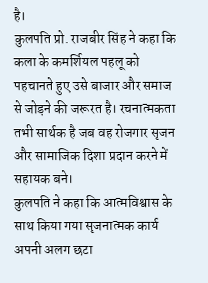है।
कुलपति प्रो. राजबीर सिंह ने कहा कि कला के कमर्शियल पहलू को पहचानते हुए उसे बाजार और समाज से जोड़ने की जरूरत है। रचनात्मकता तभी सार्थक है जब वह रोजगार सृजन और सामाजिक दिशा प्रदान करने में सहायक बने।
कुलपति ने कहा कि आत्मविश्वास के साथ किया गया सृजनात्मक कार्य अपनी अलग छटा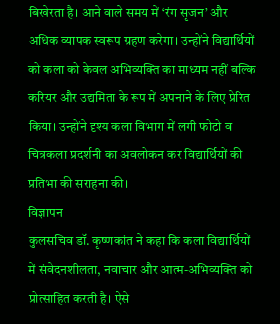बिखेरता है। आने वाले समय में ‘रंग सृजन’ और अधिक व्यापक स्वरूप ग्रहण करेगा। उन्होंने विद्यार्थियों को कला को केवल अभिव्यक्ति का माध्यम नहीं बल्कि करियर और उद्यमिता के रूप में अपनाने के लिए प्रेरित किया। उन्होंने दृश्य कला विभाग में लगी फोटो व चित्रकला प्रदर्शनी का अवलोकन कर विद्यार्थियों की प्रतिभा की सराहना की।
विज्ञापन
कुलसचिव डॉ. कृष्णकांत ने कहा कि कला विद्यार्थियों में संवेदनशीलता, नवाचार और आत्म-अभिव्यक्ति को प्रोत्साहित करती है। ऐसे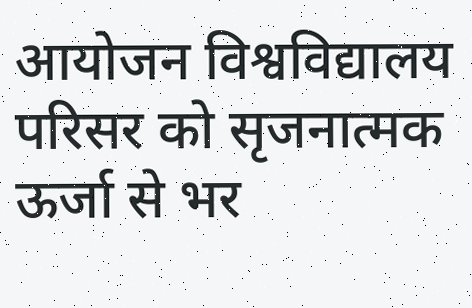आयोजन विश्वविद्यालय परिसर को सृजनात्मक ऊर्जा से भर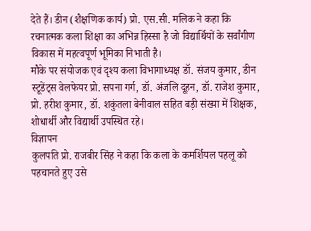देते हैं। डीन (शैक्षणिक कार्य) प्रो. एस.सी. मलिक ने कहा कि रचनात्मक कला शिक्षा का अभिन्न हिस्सा है जो विद्यार्थियों के सर्वांगीण विकास में महत्वपूर्ण भूमिका निभाती है।
मौके पर संयोजक एवं दृश्य कला विभागाध्यक्ष डॉ. संजय कुमार, डीन स्टूडेंट्स वेलफेयर प्रो. सपना गर्ग, डॉ. अंजलि दूहन, डॉ. राजेश कुमार, प्रो. हरीश कुमार, डॉ. शकुंतला बेनीवाल सहित बड़ी संख्या में शिक्षक, शोधार्थी और विद्यार्थी उपस्थित रहे।
विज्ञापन
कुलपति प्रो. राजबीर सिंह ने कहा कि कला के कमर्शियल पहलू को पहचानते हुए उसे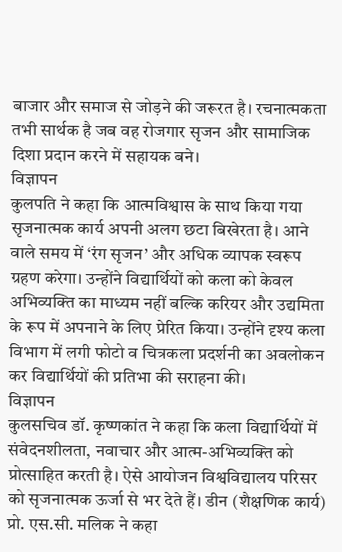बाजार और समाज से जोड़ने की जरूरत है। रचनात्मकता तभी सार्थक है जब वह रोजगार सृजन और सामाजिक दिशा प्रदान करने में सहायक बने।
विज्ञापन
कुलपति ने कहा कि आत्मविश्वास के साथ किया गया सृजनात्मक कार्य अपनी अलग छटा बिखेरता है। आने वाले समय में ‘रंग सृजन’ और अधिक व्यापक स्वरूप ग्रहण करेगा। उन्होंने विद्यार्थियों को कला को केवल अभिव्यक्ति का माध्यम नहीं बल्कि करियर और उद्यमिता के रूप में अपनाने के लिए प्रेरित किया। उन्होंने दृश्य कला विभाग में लगी फोटो व चित्रकला प्रदर्शनी का अवलोकन कर विद्यार्थियों की प्रतिभा की सराहना की।
विज्ञापन
कुलसचिव डॉ. कृष्णकांत ने कहा कि कला विद्यार्थियों में संवेदनशीलता, नवाचार और आत्म-अभिव्यक्ति को प्रोत्साहित करती है। ऐसे आयोजन विश्वविद्यालय परिसर को सृजनात्मक ऊर्जा से भर देते हैं। डीन (शैक्षणिक कार्य) प्रो. एस.सी. मलिक ने कहा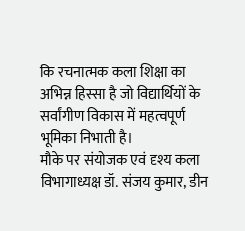कि रचनात्मक कला शिक्षा का अभिन्न हिस्सा है जो विद्यार्थियों के सर्वांगीण विकास में महत्वपूर्ण भूमिका निभाती है।
मौके पर संयोजक एवं दृश्य कला विभागाध्यक्ष डॉ. संजय कुमार, डीन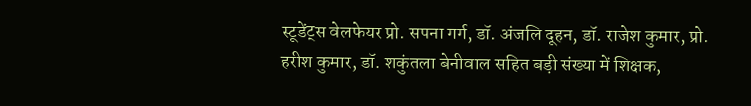स्टूडेंट्स वेलफेयर प्रो. सपना गर्ग, डॉ. अंजलि दूहन, डॉ. राजेश कुमार, प्रो. हरीश कुमार, डॉ. शकुंतला बेनीवाल सहित बड़ी संख्या में शिक्षक,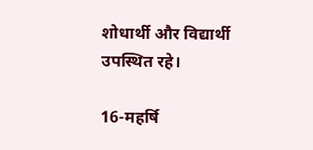शोधार्थी और विद्यार्थी उपस्थित रहे।

16-महर्षि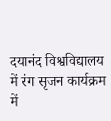दयानंद विश्वविद्यालय में रंग सृजन कार्यक्रम में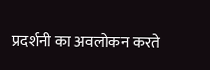प्रदर्शनी का अवलोकन करते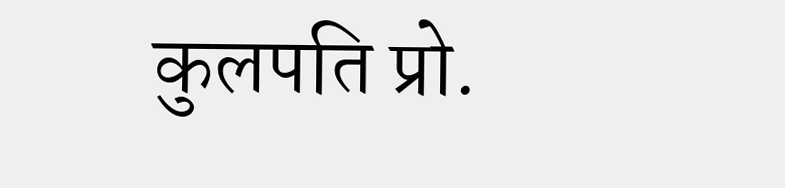कुलपति प्रो.